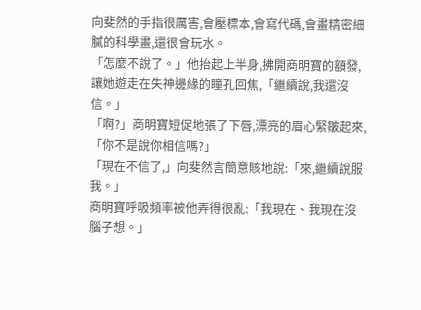向斐然的手指很厲害,會壓標本,會寫代碼,會畫精密細膩的科學畫,還很會玩水。
「怎麼不說了。」他抬起上半身,拂開商明寶的額發,讓她遊走在失神邊緣的瞳孔回焦,「繼續說,我還沒信。」
「啊?」商明寶短促地張了下唇,漂亮的眉心緊皺起來,「你不是說你相信嗎?」
「現在不信了,」向斐然言簡意賅地說:「來,繼續說服我。」
商明寶呼吸頻率被他弄得很亂:「我現在、我現在沒腦子想。」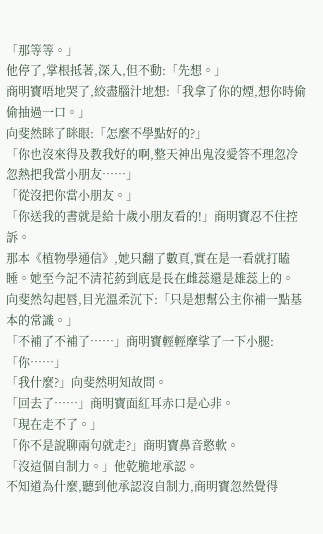「那等等。」
他停了,掌根抵著,深入,但不動:「先想。」
商明寶唔地哭了,絞盡腦汁地想:「我拿了你的煙,想你時偷偷抽過一口。」
向斐然眯了眯眼:「怎麼不學點好的?」
「你也沒來得及教我好的啊,整天神出鬼沒愛答不理忽冷忽熱把我當小朋友……」
「從沒把你當小朋友。」
「你送我的書就是給十歲小朋友看的!」商明寶忍不住控訴。
那本《植物學通信》,她只翻了數頁,實在是一看就打瞌睡。她至今記不清花葯到底是長在雌蕊還是雄蕊上的。
向斐然勾起唇,目光溫柔沉下:「只是想幫公主你補一點基本的常識。」
「不補了不補了……」商明寶輕輕摩挲了一下小腿:「你……」
「我什麼?」向斐然明知故問。
「回去了……」商明寶面紅耳赤口是心非。
「現在走不了。」
「你不是說聊兩句就走?」商明寶鼻音憨軟。
「沒這個自制力。」他乾脆地承認。
不知道為什麼,聽到他承認沒自制力,商明寶忽然覺得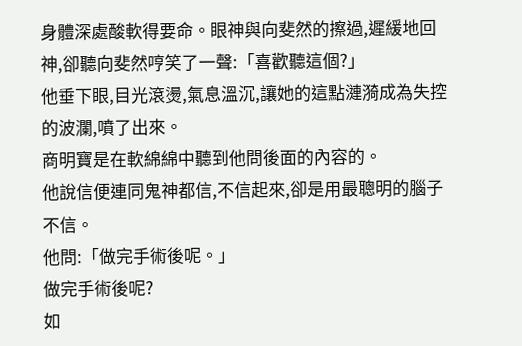身體深處酸軟得要命。眼神與向斐然的擦過,遲緩地回神,卻聽向斐然哼笑了一聲:「喜歡聽這個?」
他垂下眼,目光滾燙,氣息溫沉,讓她的這點漣漪成為失控的波瀾,噴了出來。
商明寶是在軟綿綿中聽到他問後面的內容的。
他說信便連同鬼神都信,不信起來,卻是用最聰明的腦子不信。
他問:「做完手術後呢。」
做完手術後呢?
如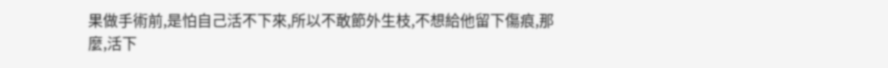果做手術前,是怕自己活不下來,所以不敢節外生枝,不想給他留下傷痕,那麼,活下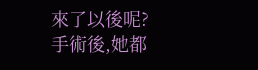來了以後呢?
手術後,她都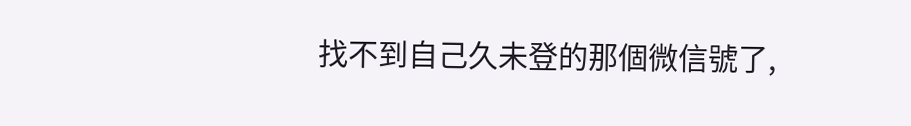找不到自己久未登的那個微信號了,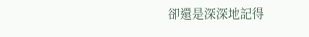卻還是深深地記得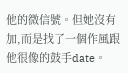他的微信號。但她沒有加,而是找了一個作風跟他很像的鼓手date。